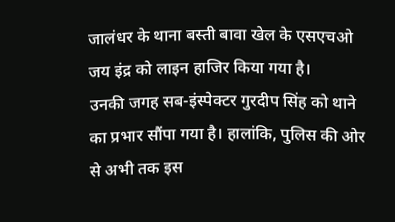जालंधर के थाना बस्ती बावा खेल के एसएचओ जय इंद्र को लाइन हाजिर किया गया है।
उनकी जगह सब-इंस्पेक्टर गुरदीप सिंह को थाने का प्रभार सौंपा गया है। हालांकि, पुलिस की ओर से अभी तक इस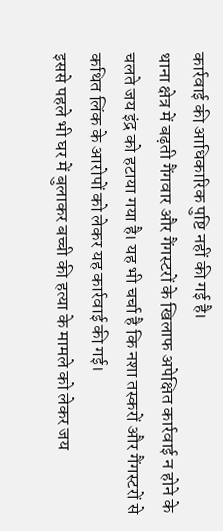कार्रवाई की आधिकारिक पुष्टि नहीं की गई है।
थाना क्षेत्र में बढ़ती गैंगवार और गैंगस्टरों के खिलाफ अपेक्षित कार्रवाई न होने के चलते जय इंद्र को हटाया गया है। यह भी चर्चा है कि नशा तस्करों और गैंगस्टरों से कथित लिंक के आरोपों को लेकर यह कार्रवाई की गई।
इससे पहले भी घर में बुलाकर बच्ची की हत्या के मामले को लेकर जय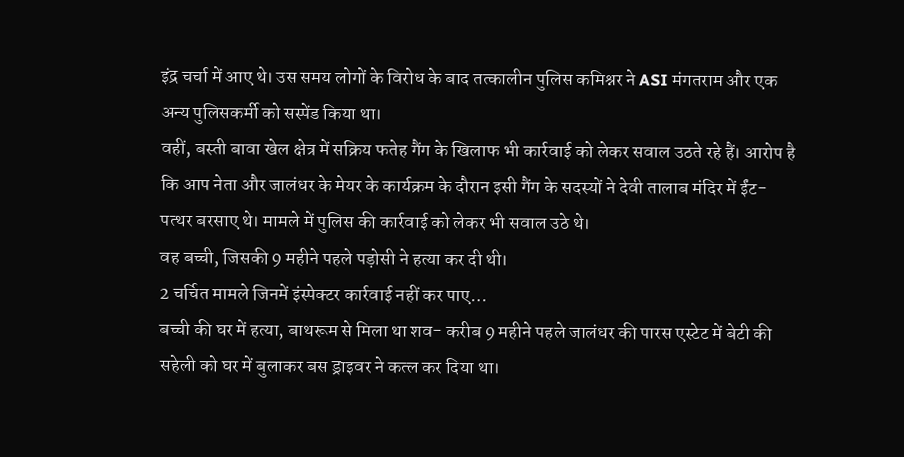इंद्र चर्चा में आए थे। उस समय लोगों के विरोध के बाद तत्कालीन पुलिस कमिश्नर ने ASI मंगतराम और एक अन्य पुलिसकर्मी को सस्पेंड किया था।
वहीं, बस्ती बावा खेल क्षेत्र में सक्रिय फतेह गैंग के खिलाफ भी कार्रवाई को लेकर सवाल उठते रहे हैं। आरोप है कि आप नेता और जालंधर के मेयर के कार्यक्रम के दौरान इसी गैंग के सदस्यों ने देवी तालाब मंदिर में ईंट-पत्थर बरसाए थे। मामले में पुलिस की कार्रवाई को लेकर भी सवाल उठे थे।
वह बच्ची, जिसकी 9 महीने पहले पड़ोसी ने हत्या कर दी थी।
2 चर्चित मामले जिनमें इंस्पेक्टर कार्रवाई नहीं कर पाए…
बच्ची की घर में हत्या, बाथरूम से मिला था शव- करीब 9 महीने पहले जालंधर की पारस एस्टेट में बेटी की सहेली को घर में बुलाकर बस ड्राइवर ने कत्ल कर दिया था।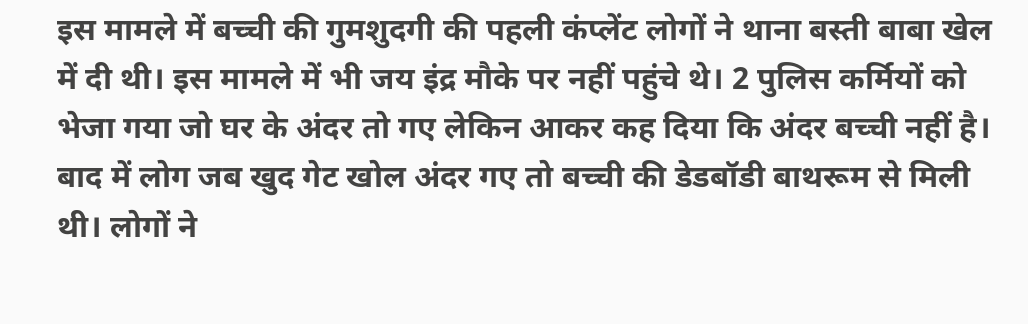इस मामले में बच्ची की गुमशुदगी की पहली कंप्लेंट लोगों ने थाना बस्ती बाबा खेल में दी थी। इस मामले में भी जय इंद्र मौके पर नहीं पहुंचे थे। 2 पुलिस कर्मियों को भेजा गया जो घर के अंदर तो गए लेकिन आकर कह दिया कि अंदर बच्ची नहीं है। बाद में लोग जब खुद गेट खोल अंदर गए तो बच्ची की डेडबॉडी बाथरूम से मिली थी। लोगों ने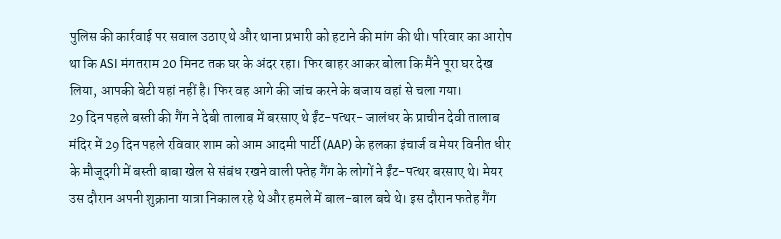पुलिस की कार्रवाई पर सवाल उठाए थे और थाना प्रभारी को हटाने की मांग की थी। परिवार का आरोप था कि ASI मंगतराम 20 मिनट तक घर के अंदर रहा। फिर बाहर आकर बोला कि मैंने पूरा घर देख लिया, आपकी बेटी यहां नहीं है। फिर वह आगे की जांच करने के बजाय वहां से चला गया।
29 दिन पहले बस्ती की गैंग ने देबी तालाब में बरसाए थे ईंट-पत्थर- जालंधर के प्राचीन देवी तालाब मंदिर में 29 दिन पहले रविवार शाम को आम आदमी पार्टी (AAP) के हलका इंचार्ज व मेयर विनीत धीर के मौजूदगी में बस्ती बाबा खेल से संबंध रखने वाली फ्तेह गैंग के लोगों ने ईंट-पत्थर बरसाए थे। मेयर उस दौरान अपनी शुक्राना यात्रा निकाल रहे थे और हमले में बाल-बाल बचे थे। इस दौरान फतेह गैंग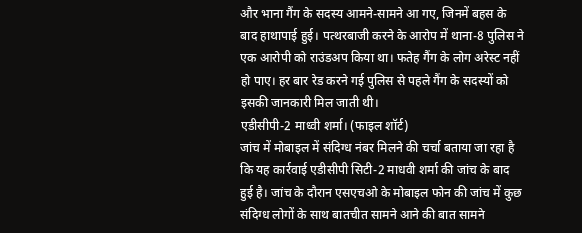और भाना गैंग के सदस्य आमने-सामने आ गए, जिनमें बहस के बाद हाथापाई हुई। पत्थरबाजी करने के आरोप में थाना-8 पुलिस ने एक आरोपी को राउंडअप किया था। फतेह गैंग के लोग अरेस्ट नहीं हो पाए। हर बार रेड करने गई पुलिस से पहले गैंग के सदस्यों को इसकी जानकारी मिल जाती थी।
एडीसीपी-2 माध्वी शर्मा। (फाइल शॉर्ट)
जांच में मोबाइल में संदिग्ध नंबर मिलने की चर्चा बताया जा रहा है कि यह कार्रवाई एडीसीपी सिटी-2 माधवी शर्मा की जांच के बाद हुई है। जांच के दौरान एसएचओ के मोबाइल फोन की जांच में कुछ संदिग्ध लोगों के साथ बातचीत सामने आने की बात सामने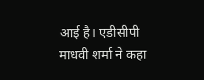आई है। एडीसीपी माधवी शर्मा ने कहा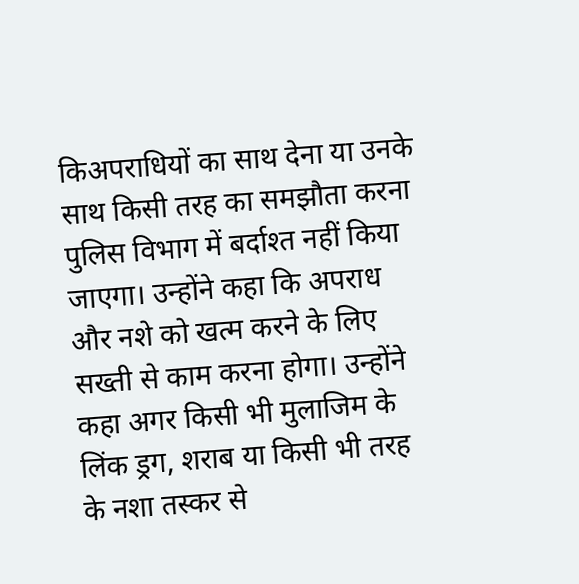किअपराधियों का साथ देना या उनके साथ किसी तरह का समझौता करना पुलिस विभाग में बर्दाश्त नहीं किया जाएगा। उन्होंने कहा कि अपराध और नशे को खत्म करने के लिए सख्ती से काम करना होगा। उन्होंने कहा अगर किसी भी मुलाजिम के लिंक ड्रग, शराब या किसी भी तरह के नशा तस्कर से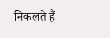निकलते हैं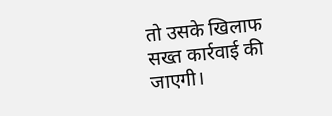तो उसके खिलाफ सख्त कार्रवाई की जाएगी।